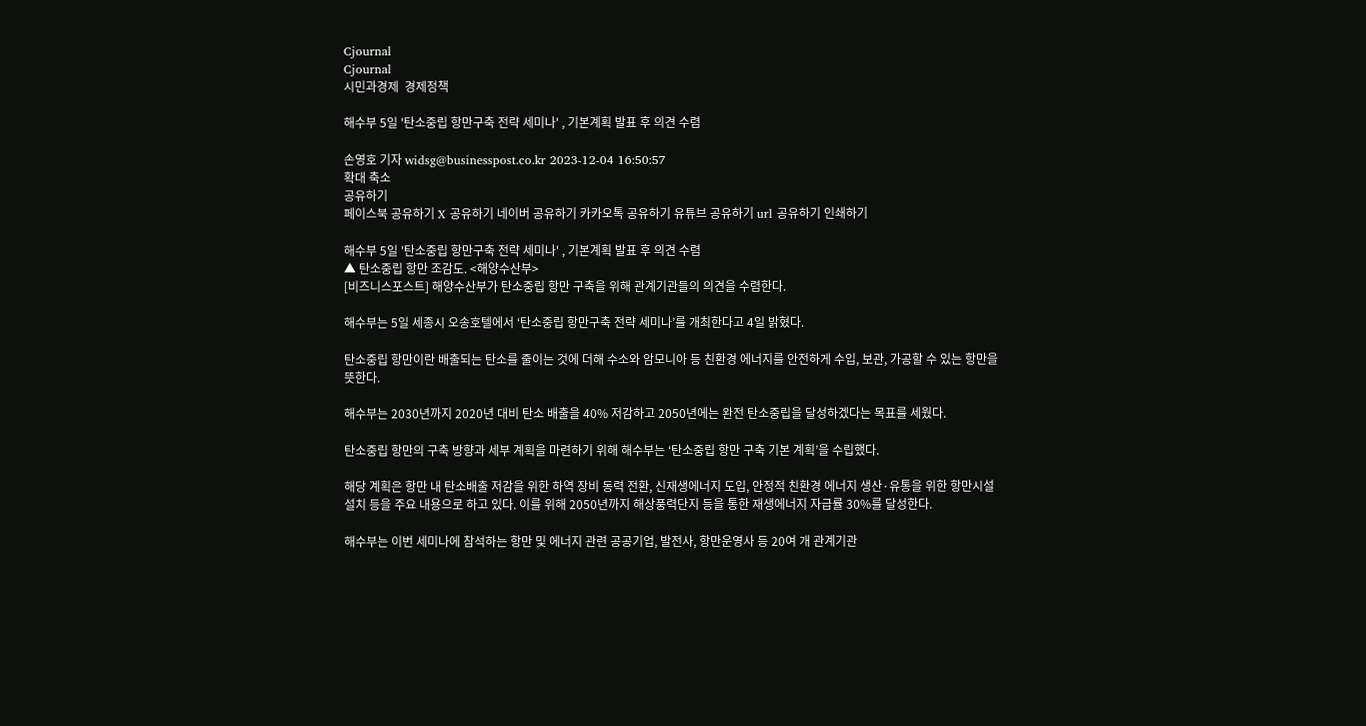Cjournal
Cjournal
시민과경제  경제정책

해수부 5일 '탄소중립 항만구축 전략 세미나' , 기본계획 발표 후 의견 수렴

손영호 기자 widsg@businesspost.co.kr 2023-12-04 16:50:57
확대 축소
공유하기
페이스북 공유하기 X 공유하기 네이버 공유하기 카카오톡 공유하기 유튜브 공유하기 url 공유하기 인쇄하기

해수부 5일 '탄소중립 항만구축 전략 세미나' , 기본계획 발표 후 의견 수렴
▲ 탄소중립 항만 조감도. <해양수산부>
[비즈니스포스트] 해양수산부가 탄소중립 항만 구축을 위해 관계기관들의 의견을 수렴한다.

해수부는 5일 세종시 오송호텔에서 ‘탄소중립 항만구축 전략 세미나’를 개최한다고 4일 밝혔다.

탄소중립 항만이란 배출되는 탄소를 줄이는 것에 더해 수소와 암모니아 등 친환경 에너지를 안전하게 수입, 보관, 가공할 수 있는 항만을 뜻한다.

해수부는 2030년까지 2020년 대비 탄소 배출을 40% 저감하고 2050년에는 완전 탄소중립을 달성하겠다는 목표를 세웠다.

탄소중립 항만의 구축 방향과 세부 계획을 마련하기 위해 해수부는 ‘탄소중립 항만 구축 기본 계획’을 수립했다.

해당 계획은 항만 내 탄소배출 저감을 위한 하역 장비 동력 전환, 신재생에너지 도입, 안정적 친환경 에너지 생산·유통을 위한 항만시설 설치 등을 주요 내용으로 하고 있다. 이를 위해 2050년까지 해상풍력단지 등을 통한 재생에너지 자급률 30%를 달성한다.

해수부는 이번 세미나에 참석하는 항만 및 에너지 관련 공공기업, 발전사, 항만운영사 등 20여 개 관계기관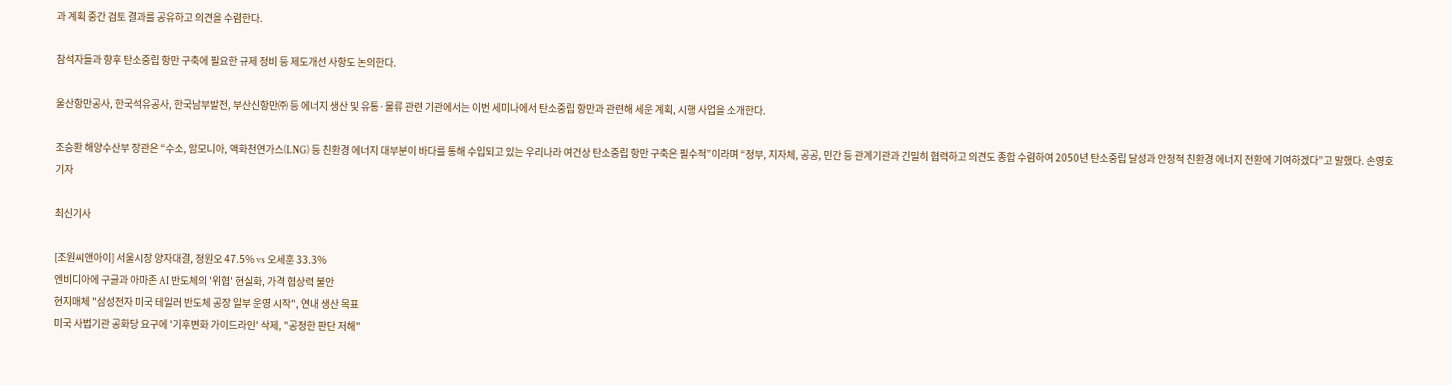과 계획 중간 검토 결과를 공유하고 의견을 수렴한다.

참석자들과 향후 탄소중립 항만 구축에 필요한 규제 정비 등 제도개선 사항도 논의한다.

울산항만공사, 한국석유공사, 한국남부발전, 부산신항만㈜ 등 에너지 생산 및 유통·물류 관련 기관에서는 이번 세미나에서 탄소중립 항만과 관련해 세운 계획, 시행 사업을 소개한다.

조승환 해양수산부 장관은 “수소, 암모니아, 액화천연가스(LNG) 등 친환경 에너지 대부분이 바다를 통해 수입되고 있는 우리나라 여건상 탄소중립 항만 구축은 필수적”이라며 “정부, 지자체, 공공, 민간 등 관계기관과 긴밀히 협력하고 의견도 종합 수렴하여 2050년 탄소중립 달성과 안정적 친환경 에너지 전환에 기여하겠다”고 말했다. 손영호 기자

최신기사

[조원씨앤아이] 서울시장 양자대결, 정원오 47.5% vs 오세훈 33.3%
엔비디아에 구글과 아마존 AI 반도체의 '위협' 현실화, 가격 협상력 불안
현지매체 "삼성전자 미국 테일러 반도체 공장 일부 운영 시작", 연내 생산 목표
미국 사법기관 공화당 요구에 '기후변화 가이드라인' 삭제, "공정한 판단 저해"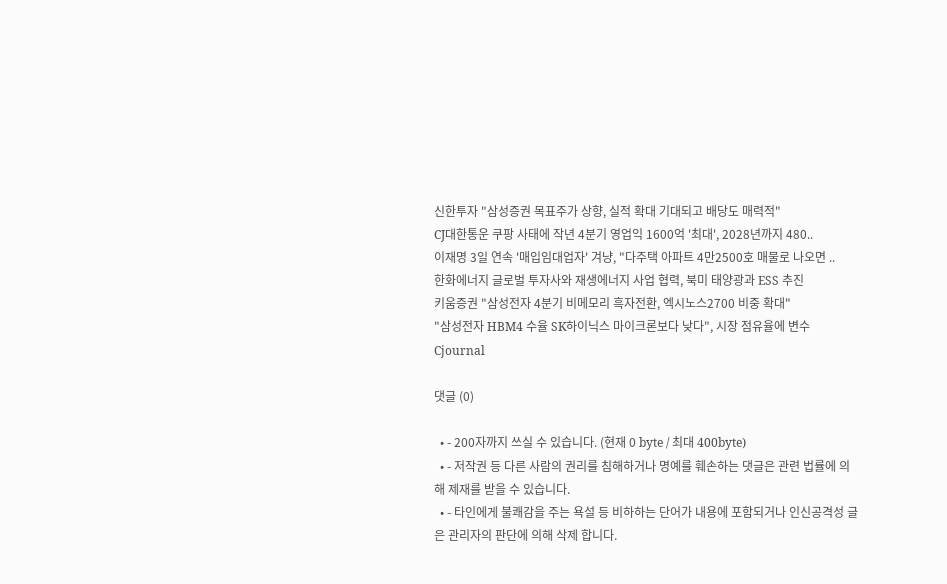신한투자 "삼성증권 목표주가 상향, 실적 확대 기대되고 배당도 매력적"
CJ대한통운 쿠팡 사태에 작년 4분기 영업익 1600억 '최대', 2028년까지 480..
이재명 3일 연속 '매입임대업자' 겨냥, "다주택 아파트 4만2500호 매물로 나오면 ..
한화에너지 글로벌 투자사와 재생에너지 사업 협력, 북미 태양광과 ESS 추진
키움증권 "삼성전자 4분기 비메모리 흑자전환, 엑시노스2700 비중 확대"
"삼성전자 HBM4 수율 SK하이닉스 마이크론보다 낮다", 시장 점유율에 변수
Cjournal

댓글 (0)

  • - 200자까지 쓰실 수 있습니다. (현재 0 byte / 최대 400byte)
  • - 저작권 등 다른 사람의 권리를 침해하거나 명예를 훼손하는 댓글은 관련 법률에 의해 제재를 받을 수 있습니다.
  • - 타인에게 불쾌감을 주는 욕설 등 비하하는 단어가 내용에 포함되거나 인신공격성 글은 관리자의 판단에 의해 삭제 합니다.